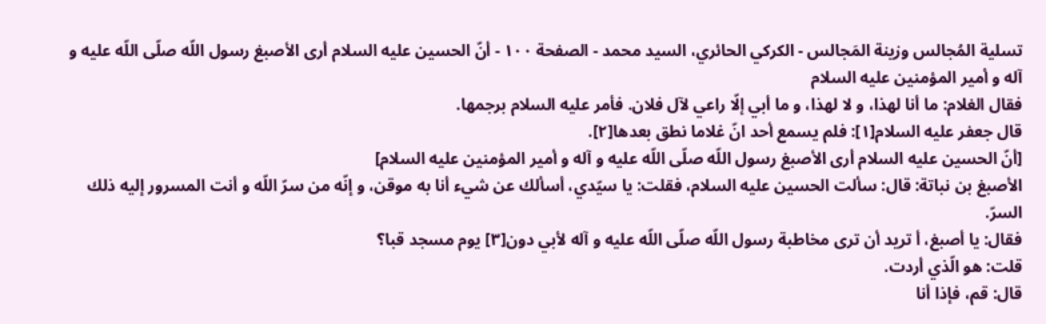تسلية المُجالس وزينة المَجالس - الكركي الحائري، السيد محمد - الصفحة ١٠٠ - أنّ الحسين عليه السلام أرى الأصبغ رسول اللّه صلّى اللّه عليه و آله و أمير المؤمنين عليه السلام
فقال الغلام: ما أنا لهذا، و لا لهذا، و ما أبي إلّا راعي لآل فلان. فأمر عليه السلام برجمها.
قال جعفر عليه السلام[١]: فلم يسمع أحد انّ غلاما نطق بعدها[٢].
[أنّ الحسين عليه السلام أرى الأصبغ رسول اللّه صلّى اللّه عليه و آله و أمير المؤمنين عليه السلام]
الأصبغ بن نباتة: قال: سألت الحسين عليه السلام، فقلت: يا سيّدي، أسألك عن شيء أنا به موقن، و إنّه من سرّ اللّه و أنت المسرور إليه ذلك السرّ.
فقال: يا أصبغ، أ تريد أن ترى مخاطبة رسول اللّه صلّى اللّه عليه و آله لأبي دون[٣] يوم مسجد قبا؟
قلت: هو الّذي أردت.
قال: قم، فإذا أنا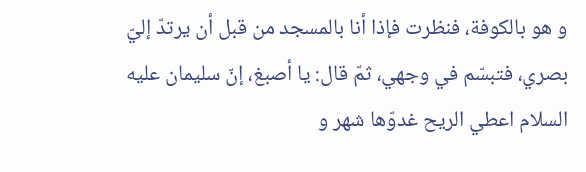و هو بالكوفة، فنظرت فإذا أنا بالمسجد من قبل أن يرتدّ إليّ بصري، فتبسّم في وجهي، ثمّ قال: يا أصبغ، إنّ سليمان عليه السلام اعطي الريح غدوّها شهر و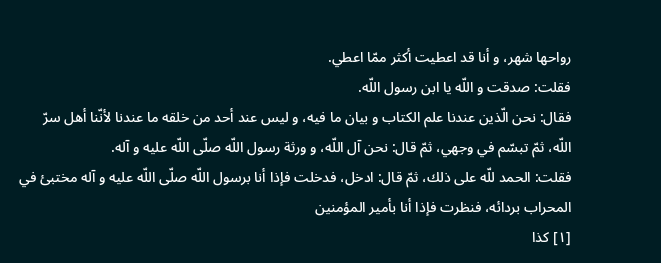رواحها شهر، و أنا قد اعطيت أكثر ممّا اعطي.
فقلت: صدقت و اللّه يا ابن رسول اللّه.
فقال: نحن الّذين عندنا علم الكتاب و بيان ما فيه، و ليس عند أحد من خلقه ما عندنا لأنّنا أهل سرّ اللّه، ثمّ تبسّم في وجهي، ثمّ قال: نحن آل اللّه، و ورثة رسول اللّه صلّى اللّه عليه و آله.
فقلت: الحمد للّه على ذلك، ثمّ قال: ادخل، فدخلت فإذا أنا برسول اللّه صلّى اللّه عليه و آله مختبئ في المحراب بردائه، فنظرت فإذا أنا بأمير المؤمنين
[١] كذا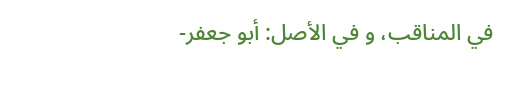في المناقب، و في الأصل: أبو جعفر-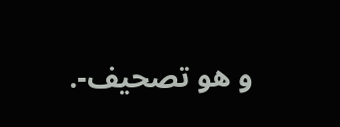و هو تصحيف-.